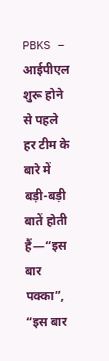PBKS – आईपीएल शुरू होने से पहले हर टीम के बारे में बड़ी-बड़ी बातें होती हैं—“इस बार पक्का”, “इस बार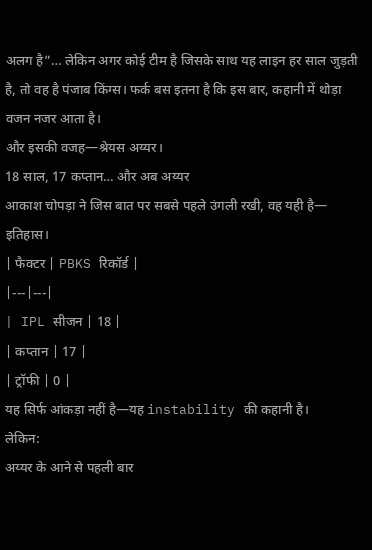अलग है”… लेकिन अगर कोई टीम है जिसके साथ यह लाइन हर साल जुड़ती है, तो वह है पंजाब किंग्स। फर्क बस इतना है कि इस बार, कहानी में थोड़ा वजन नजर आता है।
और इसकी वजह—श्रेयस अय्यर।
18 साल, 17 कप्तान… और अब अय्यर
आकाश चोपड़ा ने जिस बात पर सबसे पहले उंगली रखी, वह यही है—
इतिहास।
| फैक्टर | PBKS रिकॉर्ड |
|---|---|
| IPL सीजन | 18 |
| कप्तान | 17 |
| ट्रॉफी | 0 |
यह सिर्फ आंकड़ा नहीं है—यह instability की कहानी है।
लेकिन:
अय्यर के आने से पहली बार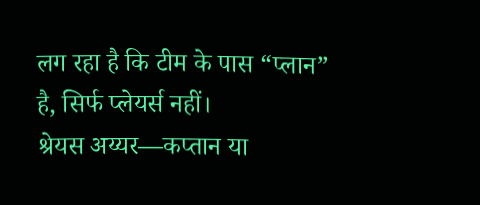लग रहा है कि टीम के पास “प्लान” है, सिर्फ प्लेयर्स नहीं।
श्रेयस अय्यर—कप्तान या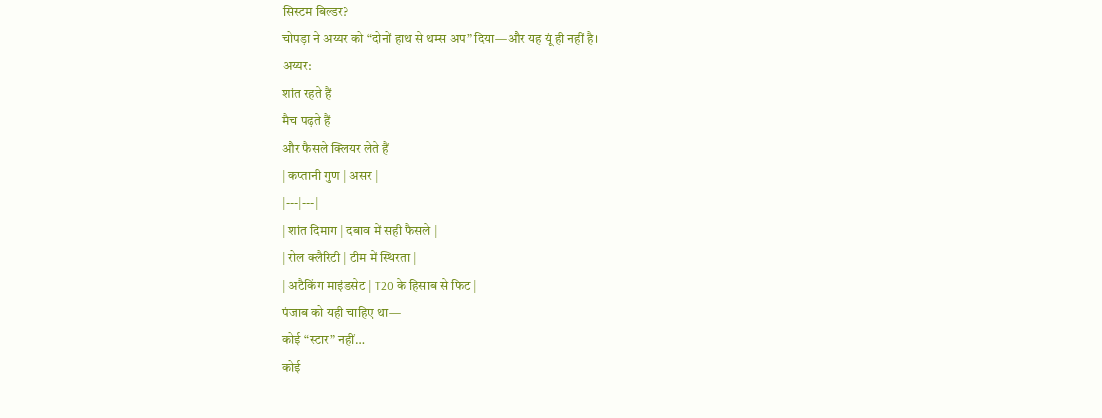सिस्टम बिल्डर?
चोपड़ा ने अय्यर को “दोनों हाथ से थम्स अप” दिया—और यह यूं ही नहीं है।
अय्यर:
शांत रहते हैं
मैच पढ़ते हैं
और फैसले क्लियर लेते हैं
| कप्तानी गुण | असर |
|---|---|
| शांत दिमाग | दबाव में सही फैसले |
| रोल क्लैरिटी | टीम में स्थिरता |
| अटैकिंग माइंडसेट | T20 के हिसाब से फिट |
पंजाब को यही चाहिए था—
कोई “स्टार” नहीं…
कोई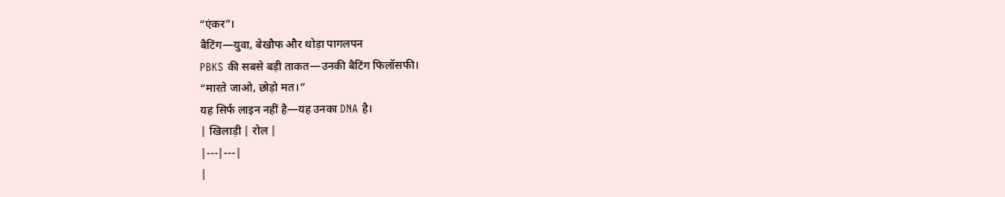“एंकर”।
बैटिंग—युवा, बेखौफ और थोड़ा पागलपन
PBKS की सबसे बड़ी ताकत—उनकी बैटिंग फिलॉसफी।
“मारते जाओ, छोड़ो मत।”
यह सिर्फ लाइन नहीं है—यह उनका DNA है।
| खिलाड़ी | रोल |
|---|---|
|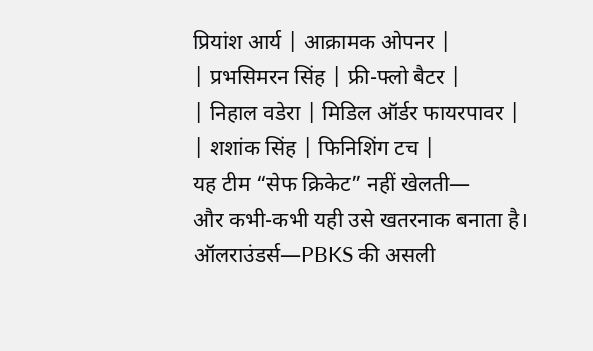प्रियांश आर्य | आक्रामक ओपनर |
| प्रभसिमरन सिंह | फ्री-फ्लो बैटर |
| निहाल वडेरा | मिडिल ऑर्डर फायरपावर |
| शशांक सिंह | फिनिशिंग टच |
यह टीम “सेफ क्रिकेट” नहीं खेलती—
और कभी-कभी यही उसे खतरनाक बनाता है।
ऑलराउंडर्स—PBKS की असली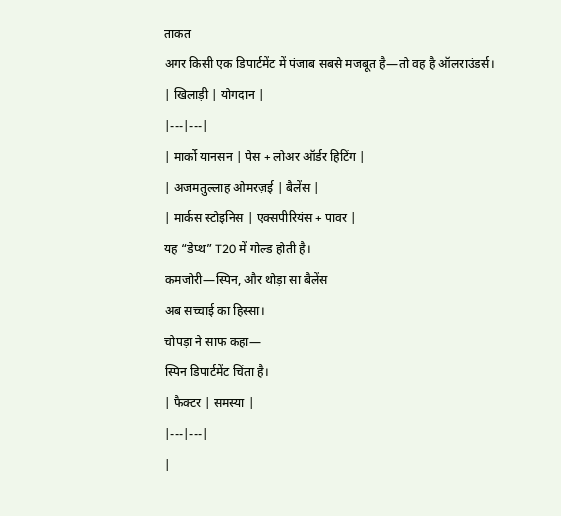ताकत
अगर किसी एक डिपार्टमेंट में पंजाब सबसे मजबूत है—तो वह है ऑलराउंडर्स।
| खिलाड़ी | योगदान |
|---|---|
| मार्को यानसन | पेस + लोअर ऑर्डर हिटिंग |
| अजमतुल्लाह ओमरज़ई | बैलेंस |
| मार्कस स्टोइनिस | एक्सपीरियंस + पावर |
यह “डेप्थ” T20 में गोल्ड होती है।
कमजोरी—स्पिन, और थोड़ा सा बैलेंस
अब सच्चाई का हिस्सा।
चोपड़ा ने साफ कहा—
स्पिन डिपार्टमेंट चिंता है।
| फैक्टर | समस्या |
|---|---|
|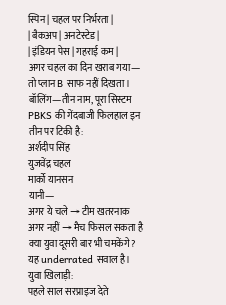स्पिन | चहल पर निर्भरता |
| बैकअप | अनटेस्टेड |
| इंडियन पेस | गहराई कम |
अगर चहल का दिन खराब गया—
तो प्लान B साफ नहीं दिखता।
बॉलिंग—तीन नाम, पूरा सिस्टम
PBKS की गेंदबाजी फिलहाल इन तीन पर टिकी है:
अर्शदीप सिंह
युजवेंद्र चहल
मार्को यानसन
यानी—
अगर ये चले → टीम खतरनाक
अगर नहीं → मैच फिसल सकता है
क्या युवा दूसरी बार भी चमकेंगे?
यह underrated सवाल है।
युवा खिलाड़ी:
पहले साल सरप्राइज देते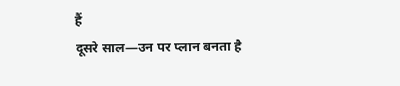हैं
दूसरे साल—उन पर प्लान बनता है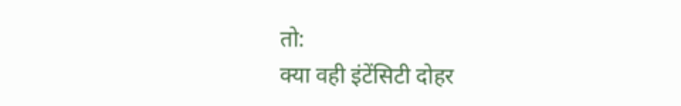तो:
क्या वही इंटेंसिटी दोहर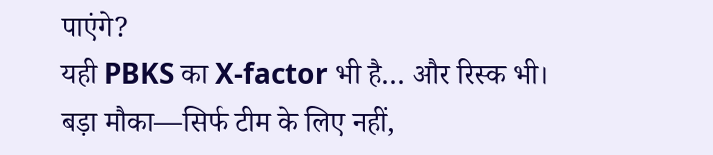पाएंगे?
यही PBKS का X-factor भी है… और रिस्क भी।
बड़ा मौका—सिर्फ टीम के लिए नहीं,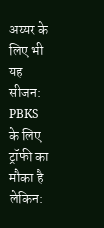अय्यर के लिए भी
यह सीजन:
PBKS के लिए ट्रॉफी का मौका है
लेकिन: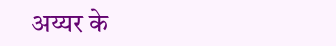अय्यर के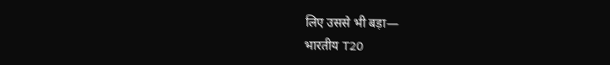लिए उससे भी बड़ा—
भारतीय T20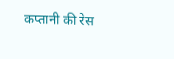कप्तानी की रेस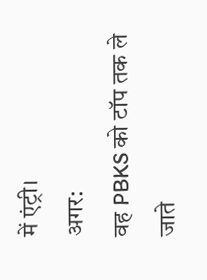में एंट्री।
अगर:
वह PBKS को टॉप तक ले जाते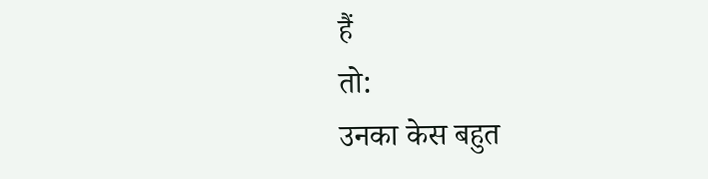हैं
तो:
उनका केस बहुत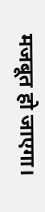मजबूत हो जाएगा।